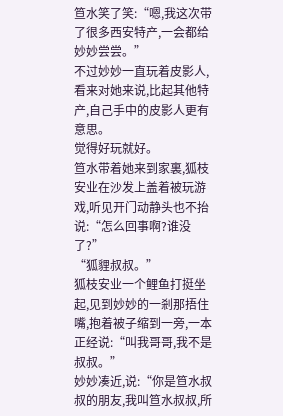笪水笑了笑:“嗯,我这次带了很多西安特产,一会都给妙妙尝尝。”
不过妙妙一直玩着皮影人,看来对她来说,比起其他特产,自己手中的皮影人更有意思。
觉得好玩就好。
笪水带着她来到家裏,狐枝安业在沙发上盖着被玩游戏,听见开门动静头也不抬说:“怎么回事啊?谁没了?”
“狐貍叔叔。”
狐枝安业一个鲤鱼打挺坐起,见到妙妙的一剎那捂住嘴,抱着被子缩到一旁,一本正经说:“叫我哥哥,我不是叔叔。”
妙妙凑近,说:“你是笪水叔叔的朋友,我叫笪水叔叔,所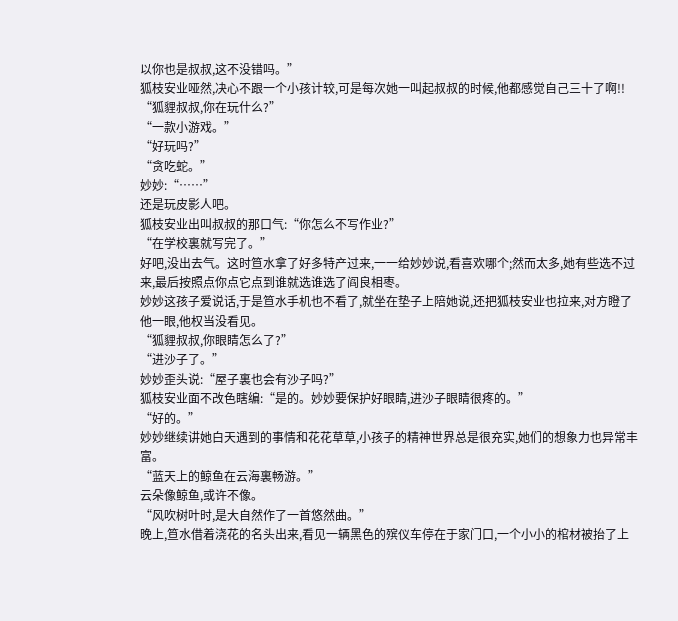以你也是叔叔,这不没错吗。”
狐枝安业哑然,决心不跟一个小孩计较,可是每次她一叫起叔叔的时候,他都感觉自己三十了啊!!
“狐貍叔叔,你在玩什么?”
“一款小游戏。”
“好玩吗?”
“贪吃蛇。”
妙妙:“……”
还是玩皮影人吧。
狐枝安业出叫叔叔的那口气:“你怎么不写作业?”
“在学校裏就写完了。”
好吧,没出去气。这时笪水拿了好多特产过来,一一给妙妙说,看喜欢哪个;然而太多,她有些选不过来,最后按照点你点它点到谁就选谁选了阎良相枣。
妙妙这孩子爱说话,于是笪水手机也不看了,就坐在垫子上陪她说,还把狐枝安业也拉来,对方瞪了他一眼,他权当没看见。
“狐貍叔叔,你眼睛怎么了?”
“进沙子了。”
妙妙歪头说:“屋子裏也会有沙子吗?”
狐枝安业面不改色瞎编:“是的。妙妙要保护好眼睛,进沙子眼睛很疼的。”
“好的。”
妙妙继续讲她白天遇到的事情和花花草草,小孩子的精神世界总是很充实,她们的想象力也异常丰富。
“蓝天上的鲸鱼在云海裏畅游。”
云朵像鲸鱼,或许不像。
“风吹树叶时,是大自然作了一首悠然曲。”
晚上,笪水借着浇花的名头出来,看见一辆黑色的殡仪车停在于家门口,一个小小的棺材被抬了上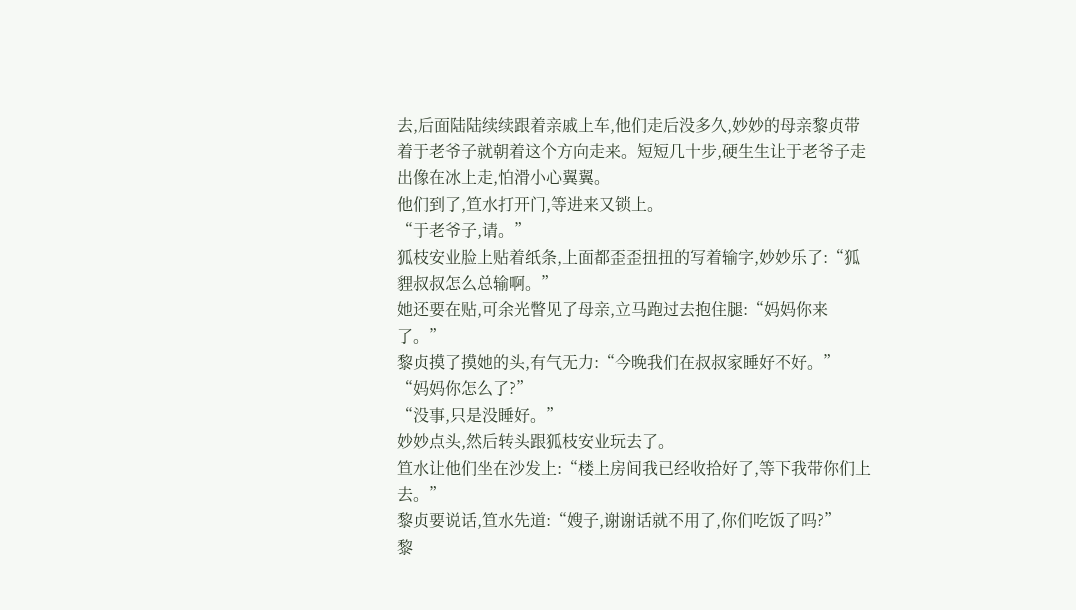去,后面陆陆续续跟着亲戚上车,他们走后没多久,妙妙的母亲黎贞带着于老爷子就朝着这个方向走来。短短几十步,硬生生让于老爷子走出像在冰上走,怕滑小心翼翼。
他们到了,笪水打开门,等进来又锁上。
“于老爷子,请。”
狐枝安业脸上贴着纸条,上面都歪歪扭扭的写着输字,妙妙乐了:“狐貍叔叔怎么总输啊。”
她还要在贴,可余光瞥见了母亲,立马跑过去抱住腿:“妈妈你来了。”
黎贞摸了摸她的头,有气无力:“今晚我们在叔叔家睡好不好。”
“妈妈你怎么了?”
“没事,只是没睡好。”
妙妙点头,然后转头跟狐枝安业玩去了。
笪水让他们坐在沙发上:“楼上房间我已经收拾好了,等下我带你们上去。”
黎贞要说话,笪水先道:“嫂子,谢谢话就不用了,你们吃饭了吗?”
黎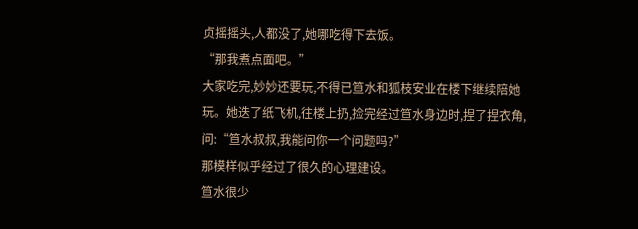贞摇摇头,人都没了,她哪吃得下去饭。
“那我煮点面吧。”
大家吃完,妙妙还要玩,不得已笪水和狐枝安业在楼下继续陪她玩。她迭了纸飞机,往楼上扔,捡完经过笪水身边时,捏了捏衣角,问:“笪水叔叔,我能问你一个问题吗?”
那模样似乎经过了很久的心理建设。
笪水很少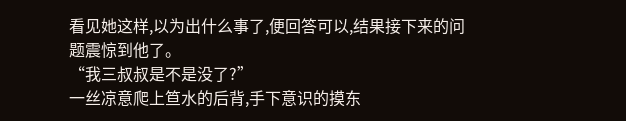看见她这样,以为出什么事了,便回答可以,结果接下来的问题震惊到他了。
“我三叔叔是不是没了?”
一丝凉意爬上笪水的后背,手下意识的摸东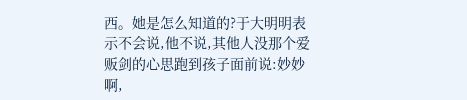西。她是怎么知道的?于大明明表示不会说,他不说,其他人没那个爱贩剑的心思跑到孩子面前说:妙妙啊,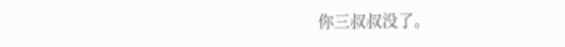你三叔叔没了。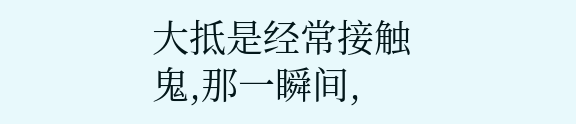大抵是经常接触鬼,那一瞬间,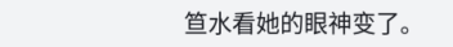笪水看她的眼神变了。